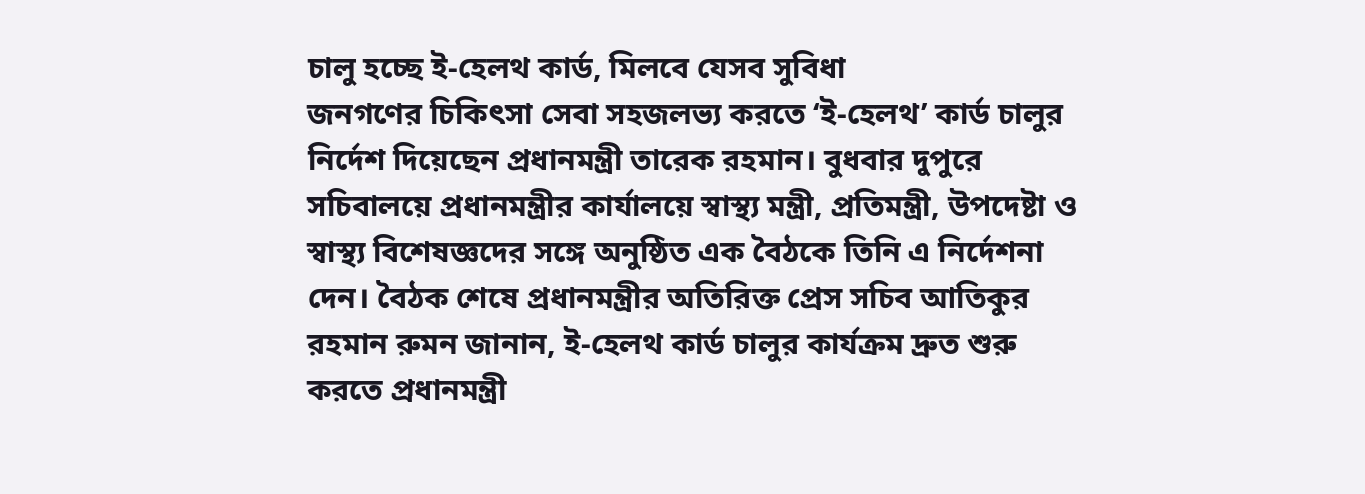চালু হচ্ছে ই-হেলথ কার্ড, মিলবে যেসব সুবিধা
জনগণের চিকিৎসা সেবা সহজলভ্য করতে ‘ই-হেলথ’ কার্ড চালুর নির্দেশ দিয়েছেন প্রধানমন্ত্রী তারেক রহমান। বুধবার দুপুরে সচিবালয়ে প্রধানমন্ত্রীর কার্যালয়ে স্বাস্থ্য মন্ত্রী, প্রতিমন্ত্রী, উপদেষ্টা ও স্বাস্থ্য বিশেষজ্ঞদের সঙ্গে অনুষ্ঠিত এক বৈঠকে তিনি এ নির্দেশনা দেন। বৈঠক শেষে প্রধানমন্ত্রীর অতিরিক্ত প্রেস সচিব আতিকুর রহমান রুমন জানান, ই-হেলথ কার্ড চালুর কার্যক্রম দ্রুত শুরু করতে প্রধানমন্ত্রী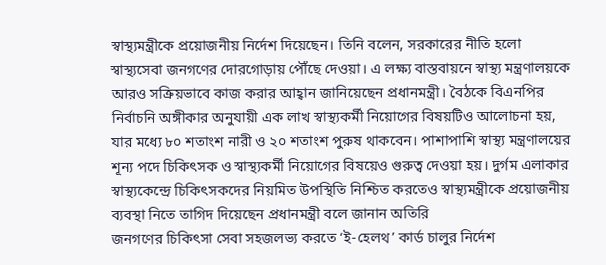স্বাস্থ্যমন্ত্রীকে প্রয়োজনীয় নির্দেশ দিয়েছেন। তিনি বলেন, সরকারের নীতি হলো স্বাস্থ্যসেবা জনগণের দোরগোড়ায় পৌঁছে দেওয়া। এ লক্ষ্য বাস্তবায়নে স্বাস্থ্য মন্ত্রণালয়কে আরও সক্রিয়ভাবে কাজ করার আহ্বান জানিয়েছেন প্রধানমন্ত্রী। বৈঠকে বিএনপির নির্বাচনি অঙ্গীকার অনুযায়ী এক লাখ স্বাস্থ্যকর্মী নিয়োগের বিষয়টিও আলোচনা হয়, যার মধ্যে ৮০ শতাংশ নারী ও ২০ শতাংশ পুরুষ থাকবেন। পাশাপাশি স্বাস্থ্য মন্ত্রণালয়ের শূন্য পদে চিকিৎসক ও স্বাস্থ্যকর্মী নিয়োগের বিষয়েও গুরুত্ব দেওয়া হয়। দুর্গম এলাকার স্বাস্থ্যকেন্দ্রে চিকিৎসকদের নিয়মিত উপস্থিতি নিশ্চিত করতেও স্বাস্থ্যমন্ত্রীকে প্রয়োজনীয় ব্যবস্থা নিতে তাগিদ দিয়েছেন প্রধানমন্ত্রী বলে জানান অতিরি
জনগণের চিকিৎসা সেবা সহজলভ্য করতে ‘ই-হেলথ’ কার্ড চালুর নির্দেশ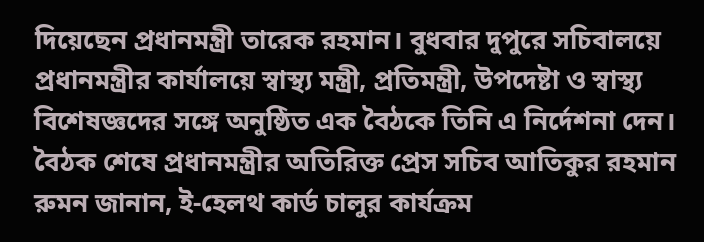দিয়েছেন প্রধানমন্ত্রী তারেক রহমান। বুধবার দুপুরে সচিবালয়ে প্রধানমন্ত্রীর কার্যালয়ে স্বাস্থ্য মন্ত্রী, প্রতিমন্ত্রী, উপদেষ্টা ও স্বাস্থ্য বিশেষজ্ঞদের সঙ্গে অনুষ্ঠিত এক বৈঠকে তিনি এ নির্দেশনা দেন।
বৈঠক শেষে প্রধানমন্ত্রীর অতিরিক্ত প্রেস সচিব আতিকুর রহমান রুমন জানান, ই-হেলথ কার্ড চালুর কার্যক্রম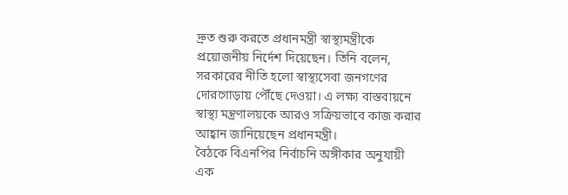দ্রুত শুরু করতে প্রধানমন্ত্রী স্বাস্থ্যমন্ত্রীকে প্রয়োজনীয় নির্দেশ দিয়েছেন। তিনি বলেন, সরকারের নীতি হলো স্বাস্থ্যসেবা জনগণের দোরগোড়ায় পৌঁছে দেওয়া। এ লক্ষ্য বাস্তবায়নে স্বাস্থ্য মন্ত্রণালয়কে আরও সক্রিয়ভাবে কাজ করার আহ্বান জানিয়েছেন প্রধানমন্ত্রী।
বৈঠকে বিএনপির নির্বাচনি অঙ্গীকার অনুযায়ী এক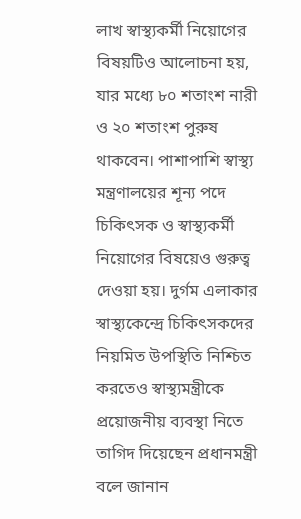লাখ স্বাস্থ্যকর্মী নিয়োগের বিষয়টিও আলোচনা হয়, যার মধ্যে ৮০ শতাংশ নারী ও ২০ শতাংশ পুরুষ থাকবেন। পাশাপাশি স্বাস্থ্য মন্ত্রণালয়ের শূন্য পদে চিকিৎসক ও স্বাস্থ্যকর্মী নিয়োগের বিষয়েও গুরুত্ব দেওয়া হয়। দুর্গম এলাকার স্বাস্থ্যকেন্দ্রে চিকিৎসকদের নিয়মিত উপস্থিতি নিশ্চিত করতেও স্বাস্থ্যমন্ত্রীকে প্রয়োজনীয় ব্যবস্থা নিতে তাগিদ দিয়েছেন প্রধানমন্ত্রী বলে জানান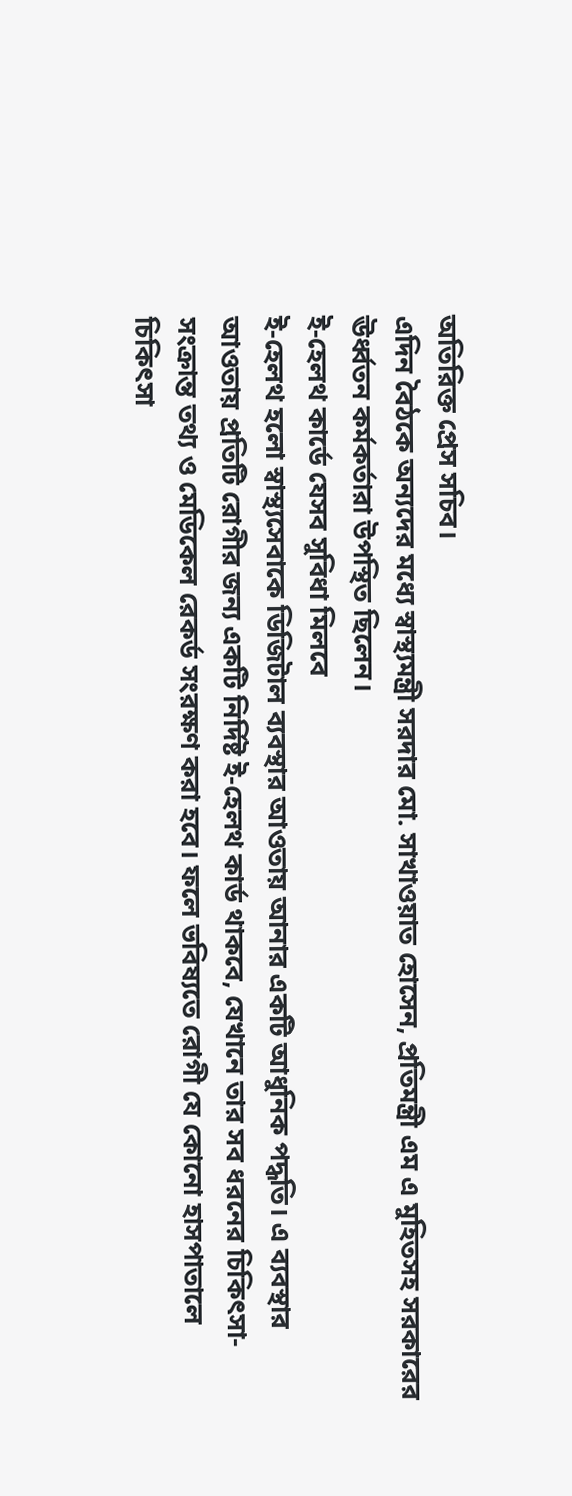অতিরিক্ত প্রেস সচিব।
এদিন বৈঠকে অন্যদের মধ্যে স্বাস্থ্যমন্ত্রী সরদার মো. সাখাওয়াত হোসেন, প্রতিমন্ত্রী এম এ মুহিতসহ সরকারের ঊর্ধ্বতন কর্মকর্তারা উপস্থিত ছিলেন।
ই-হেলথ কার্ডে যেসব সুবিধা মিলবে
ই-হেলথ হলো স্বাস্থ্যসেবাকে ডিজিটাল ব্যবস্থার আওতায় আনার একটি আধুনিক পদ্ধতি। এ ব্যবস্থার আওতায় প্রতিটি রোগীর জন্য একটি নির্দিষ্ট ই-হেলথ কার্ড থাকবে, যেখানে তার সব ধরনের চিকিৎসা-সংক্রান্ত তথ্য ও মেডিকেল রেকর্ড সংরক্ষণ করা হবে। ফলে ভবিষ্যতে রোগী যে কোনো হাসপাতালে চিকিৎসা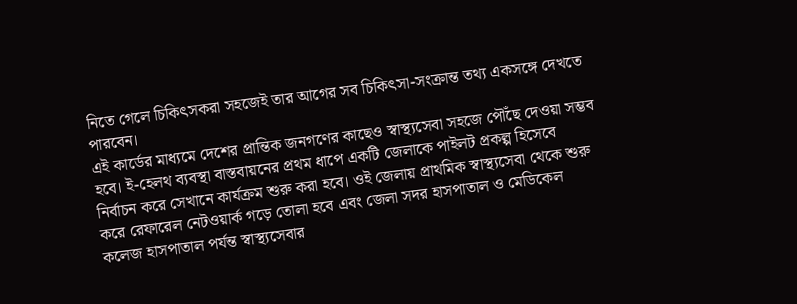নিতে গেলে চিকিৎসকরা সহজেই তার আগের সব চিকিৎসা-সংক্রান্ত তথ্য একসঙ্গে দেখতে পারবেন।
এই কার্ডের মাধ্যমে দেশের প্রান্তিক জনগণের কাছেও স্বাস্থ্যসেবা সহজে পৌঁছে দেওয়া সম্ভব হবে। ই-হেলথ ব্যবস্থা বাস্তবায়নের প্রথম ধাপে একটি জেলাকে পাইলট প্রকল্প হিসেবে নির্বাচন করে সেখানে কার্যক্রম শুরু করা হবে। ওই জেলায় প্রাথমিক স্বাস্থ্যসেবা থেকে শুরু করে রেফারেল নেটওয়ার্ক গড়ে তোলা হবে এবং জেলা সদর হাসপাতাল ও মেডিকেল কলেজ হাসপাতাল পর্যন্ত স্বাস্থ্যসেবার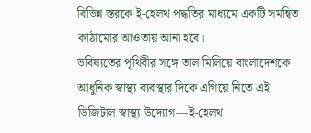বিভিন্ন স্তরকে ই-হেলথ পদ্ধতির মাধ্যমে একটি সমন্বিত কাঠামোর আওতায় আনা হবে।
ভবিষ্যতের পৃথিবীর সঙ্গে তাল মিলিয়ে বাংলাদেশকে আধুনিক স্বাস্থ্য ব্যবস্থার দিকে এগিয়ে নিতে এই ডিজিটাল স্বাস্থ্য উদ্যোগ—ই-হেলথ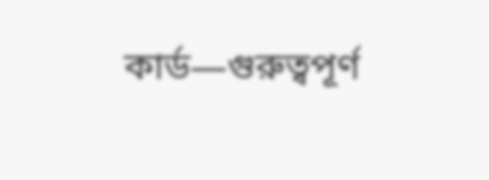কার্ড—গুরুত্বপূর্ণ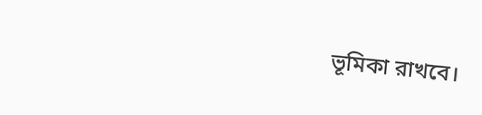ভূমিকা রাখবে।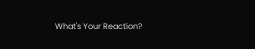What's Your Reaction?